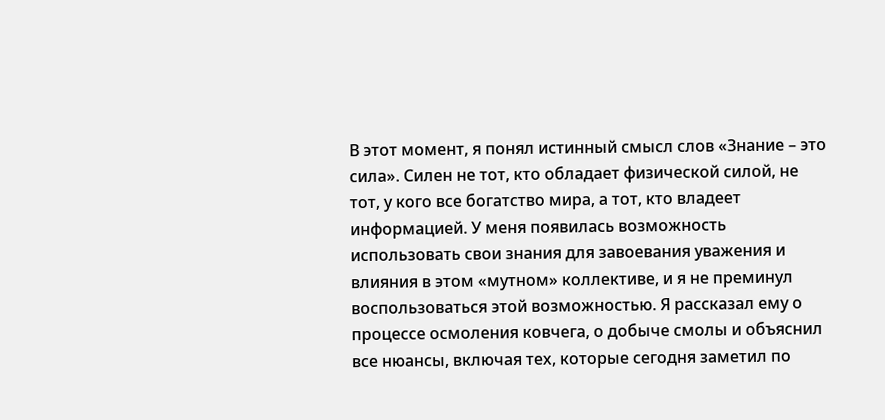В этот момент, я понял истинный смысл слов «Знание – это сила». Силен не тот, кто обладает физической силой, не тот, у кого все богатство мира, а тот, кто владеет информацией. У меня появилась возможность использовать свои знания для завоевания уважения и влияния в этом «мутном» коллективе, и я не преминул воспользоваться этой возможностью. Я рассказал ему о процессе осмоления ковчега, о добыче смолы и объяснил все нюансы, включая тех, которые сегодня заметил по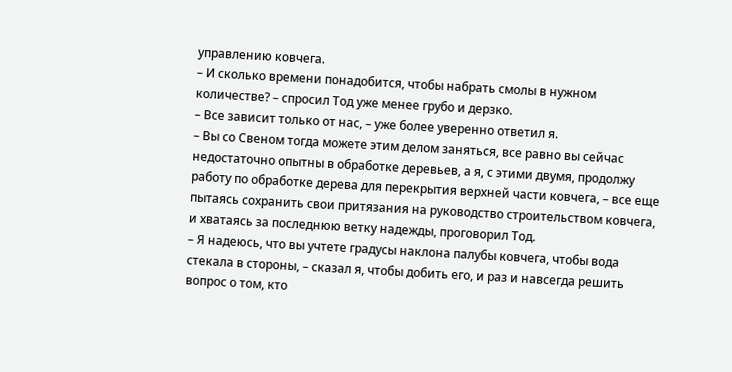управлению ковчега.
– И сколько времени понадобится, чтобы набрать смолы в нужном количестве? – спросил Тод уже менее грубо и дерзко.
– Все зависит только от нас, – уже более уверенно ответил я.
– Вы со Свеном тогда можете этим делом заняться, все равно вы сейчас недостаточно опытны в обработке деревьев, а я, с этими двумя, продолжу работу по обработке дерева для перекрытия верхней части ковчега, – все еще пытаясь сохранить свои притязания на руководство строительством ковчега, и хватаясь за последнюю ветку надежды, проговорил Тод.
– Я надеюсь, что вы учтете градусы наклона палубы ковчега, чтобы вода стекала в стороны, – сказал я, чтобы добить его, и раз и навсегда решить вопрос о том, кто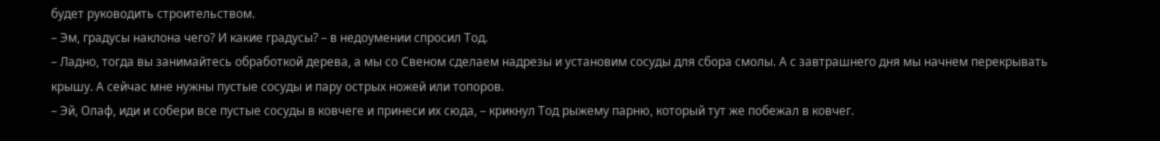будет руководить строительством.
– Эм, градусы наклона чего? И какие градусы? – в недоумении спросил Тод.
– Ладно, тогда вы занимайтесь обработкой дерева, а мы со Свеном сделаем надрезы и установим сосуды для сбора смолы. А с завтрашнего дня мы начнем перекрывать крышу. А сейчас мне нужны пустые сосуды и пару острых ножей или топоров.
– Эй, Олаф, иди и собери все пустые сосуды в ковчеге и принеси их сюда, – крикнул Тод рыжему парню, который тут же побежал в ковчег.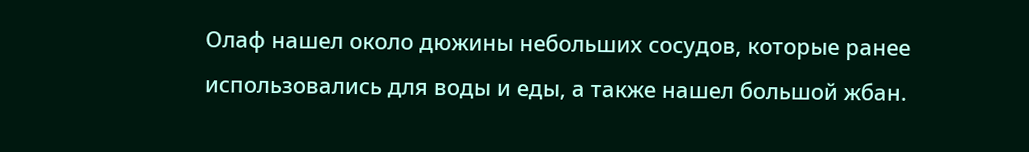Олаф нашел около дюжины небольших сосудов, которые ранее использовались для воды и еды, а также нашел большой жбан.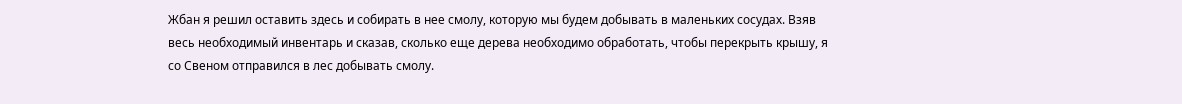Жбан я решил оставить здесь и собирать в нее смолу, которую мы будем добывать в маленьких сосудах. Взяв весь необходимый инвентарь и сказав, сколько еще дерева необходимо обработать, чтобы перекрыть крышу, я со Свеном отправился в лес добывать смолу.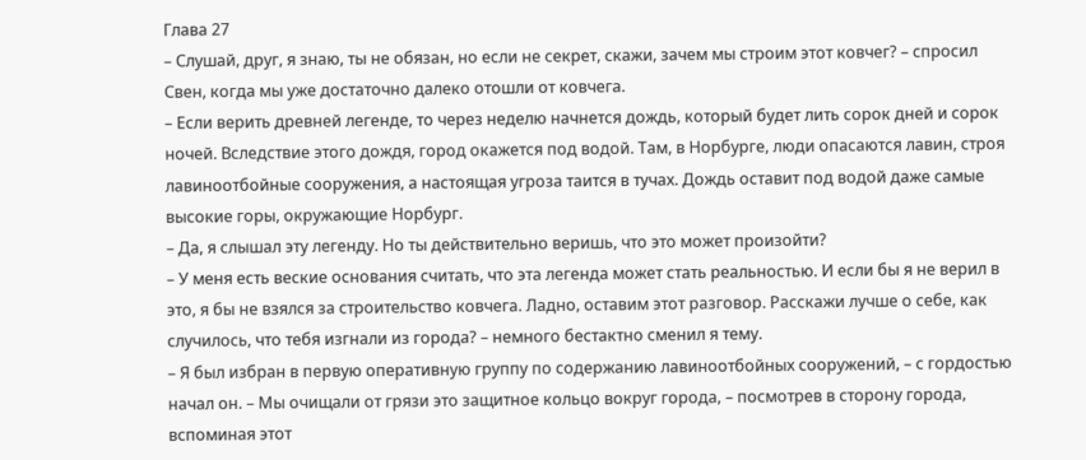Глава 27
– Слушай, друг, я знаю, ты не обязан, но если не секрет, скажи, зачем мы строим этот ковчег? – спросил Свен, когда мы уже достаточно далеко отошли от ковчега.
– Если верить древней легенде, то через неделю начнется дождь, который будет лить сорок дней и сорок ночей. Вследствие этого дождя, город окажется под водой. Там, в Норбурге, люди опасаются лавин, строя лавиноотбойные сооружения, а настоящая угроза таится в тучах. Дождь оставит под водой даже самые высокие горы, окружающие Норбург.
– Да, я слышал эту легенду. Но ты действительно веришь, что это может произойти?
– У меня есть веские основания считать, что эта легенда может стать реальностью. И если бы я не верил в это, я бы не взялся за строительство ковчега. Ладно, оставим этот разговор. Расскажи лучше о себе, как случилось, что тебя изгнали из города? – немного бестактно сменил я тему.
– Я был избран в первую оперативную группу по содержанию лавиноотбойных сооружений, – с гордостью начал он. – Мы очищали от грязи это защитное кольцо вокруг города, – посмотрев в сторону города, вспоминая этот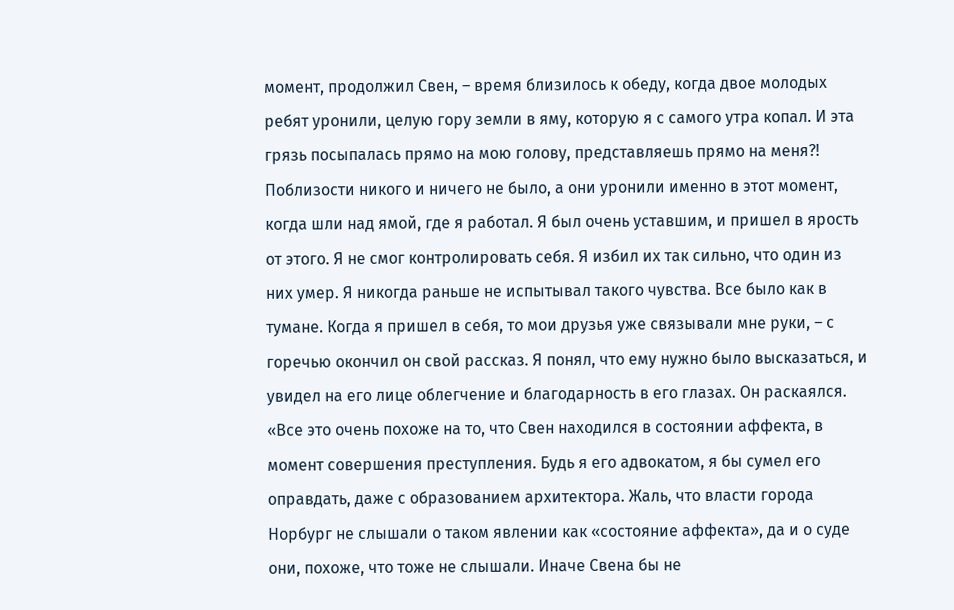момент, продолжил Свен, – время близилось к обеду, когда двое молодых ребят уронили, целую гору земли в яму, которую я с самого утра копал. И эта грязь посыпалась прямо на мою голову, представляешь прямо на меня?! Поблизости никого и ничего не было, а они уронили именно в этот момент, когда шли над ямой, где я работал. Я был очень уставшим, и пришел в ярость от этого. Я не смог контролировать себя. Я избил их так сильно, что один из них умер. Я никогда раньше не испытывал такого чувства. Все было как в тумане. Когда я пришел в себя, то мои друзья уже связывали мне руки, – с горечью окончил он свой рассказ. Я понял, что ему нужно было высказаться, и увидел на его лице облегчение и благодарность в его глазах. Он раскаялся.
«Все это очень похоже на то, что Свен находился в состоянии аффекта, в момент совершения преступления. Будь я его адвокатом, я бы сумел его оправдать, даже с образованием архитектора. Жаль, что власти города Норбург не слышали о таком явлении как «состояние аффекта», да и о суде они, похоже, что тоже не слышали. Иначе Свена бы не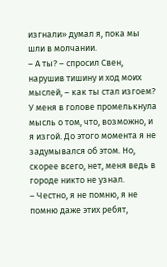изгнали» думал я, пока мы шли в молчании.
– А ты? – спросил Свен, нарушив тишину и ход моих мыслей, – как ты стал изгоем?
У меня в голове промелькнула мысль о том, что, возможно, и я изгой. До этого момента я не задумывался об этом. Но, скорее всего, нет, меня ведь в городе никто не узнал.
– Честно, я не помню, я не помню даже этих ребят,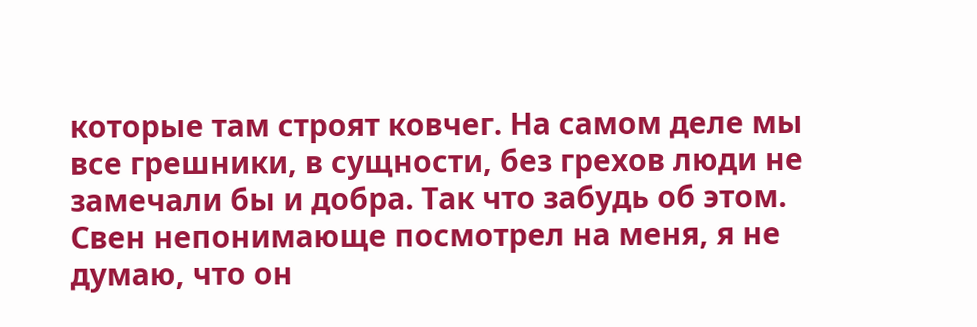которые там строят ковчег. На самом деле мы все грешники, в сущности, без грехов люди не замечали бы и добра. Так что забудь об этом.
Свен непонимающе посмотрел на меня, я не думаю, что он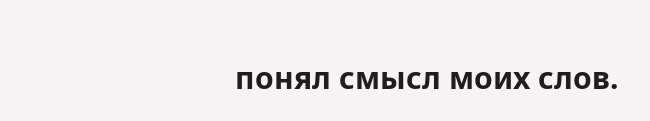понял смысл моих слов.